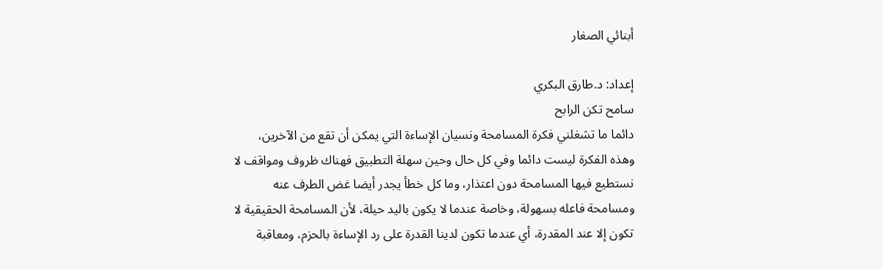أبنائي الصغار

إعداد: د.طارق البكري
سامح تكن الرابح
دائما ما تشغلني فكرة المسامحة ونسيان الإساءة التي يمكن أن تقع من الآخرين، وهذه الفكرة ليست دائما وفي كل حال وحين سهلة التطبيق فهناك ظروف ومواقف لا نستطيع فيها المسامحة دون اعتذار، وما كل خطأ يجدر أيضا غض الطرف عنه ومسامحة فاعله بسهولة، وخاصة عندما لا يكون باليد حيلة، لأن المسامحة الحقيقية لا تكون إلا عند المقدرة، أي عندما تكون لدينا القدرة على رد الإساءة بالحزم، ومعاقبة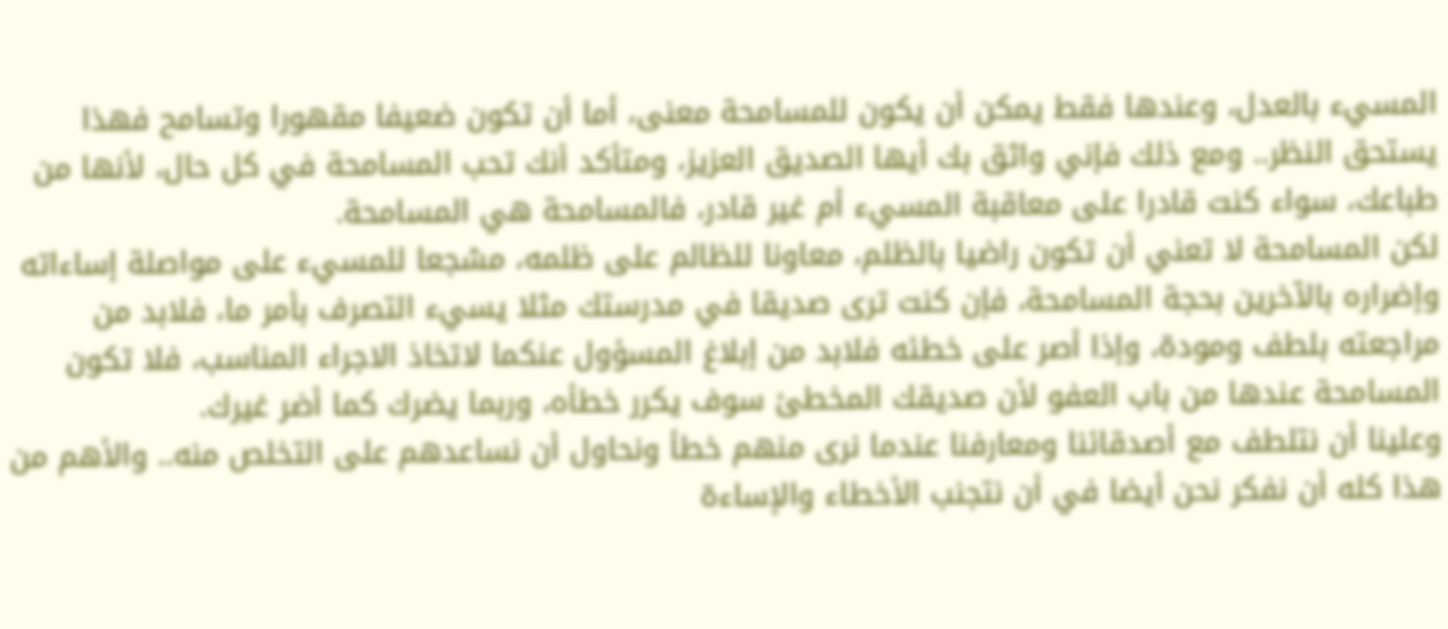المسيء بالعدل، وعندها فقط يمكن أن يكون للمسامحة معنى، أما أن تكون ضعيفا مقهورا وتسامح فهذا يستحق النظر.. ومع ذلك فإني واثق بك أيها الصديق العزيز، ومتأكد أنك تحب المسامحة في كل حال، لأنها من طباعك، سواء كنت قادرا على معاقبة المسيء أم غير قادر، فالمسامحة هي المسامحة.
لكن المسامحة لا تعني أن تكون راضيا بالظلم، معاونا للظالم على ظلمه، مشجعا للمسيء على مواصلة إساءاته وإضراره بالآخرين بحجة المسامحة، فإن كنت ترى صديقا في مدرستك مثلا يسيء التصرف بأمر ما، فلابد من مراجعته بلطف ومودة، وإذا أصر على خطئه فلابد من إبلاغ المسؤول عنكما لاتخاذ الاجراء المناسب، فلا تكون المسامحة عندها من باب العفو لأن صديقك المخطئ سوف يكرر خطأه، وربما يضرك كما أضر غيرك.
وعلينا أن نتلطف مع أصدقائنا ومعارفنا عندما نرى منهم خطأ ونحاول أن نساعدهم على التخلص منه.. والأهم من هذا كله أن نفكر نحن أيضا في أن نتجنب الأخطاء والإساءة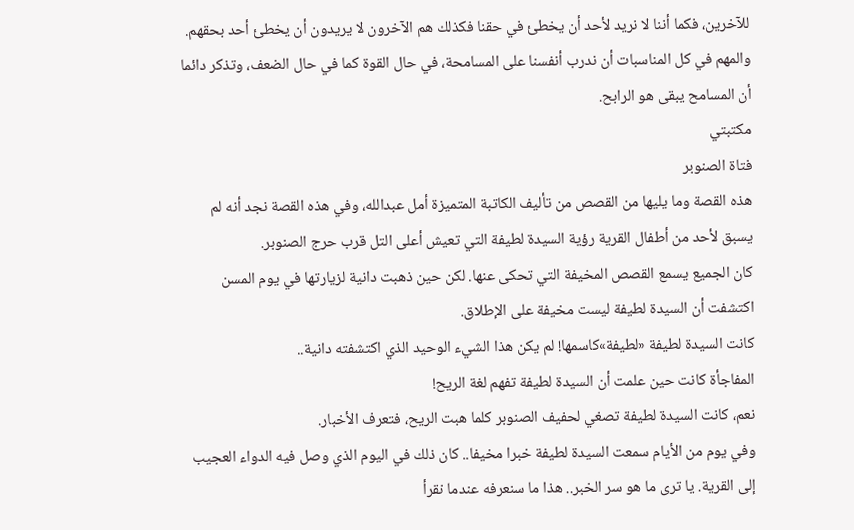للآخرين، فكما أننا لا نريد لأحد أن يخطئ في حقنا فكذلك هم الآخرون لا يريدون أن يخطئ أحد بحقهم.
والمهم في كل المناسبات أن ندرب أنفسنا على المسامحة، في حال القوة كما في حال الضعف، وتذكر دائما أن المسامح يبقى هو الرابح.
مكتبتي
فتاة الصنوبر
هذه القصة وما يليها من القصص من تأليف الكاتبة المتميزة أمل عبدالله، وفي هذه القصة نجد أنه لم يسبق لأحد من أطفال القرية رؤية السيدة لطيفة التي تعيش أعلى التل قرب حرج الصنوبر.
كان الجميع يسمع القصص المخيفة التي تحكى عنها. لكن حين ذهبت دانية لزيارتها في يوم المسن اكتشفت أن السيدة لطيفة ليست مخيفة على الإطلاق.
كانت السيدة لطيفة «لطيفة»كاسمها! لم يكن هذا الشيء الوحيد الذي اكتشفته دانية..
المفاجأة كانت حين علمت أن السيدة لطيفة تفهم لغة الريح!
نعم، كانت السيدة لطيفة تصغي لحفيف الصنوبر كلما هبت الريح، فتعرف الأخبار.
وفي يوم من الأيام سمعت السيدة لطيفة خبرا مخيفا.. كان ذلك في اليوم الذي وصل فيه الدواء العجيب إلى القرية. يا ترى ما هو سر الخبر.. هذا ما سنعرفه عندما نقرأ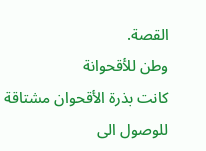القصة.
وطن للأقحوانة
كانت بذرة الأقحوان مشتاقة للوصول الى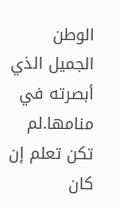الوطن الجميل الذي أبصرته في منامها.لم تكن تعلم إن كان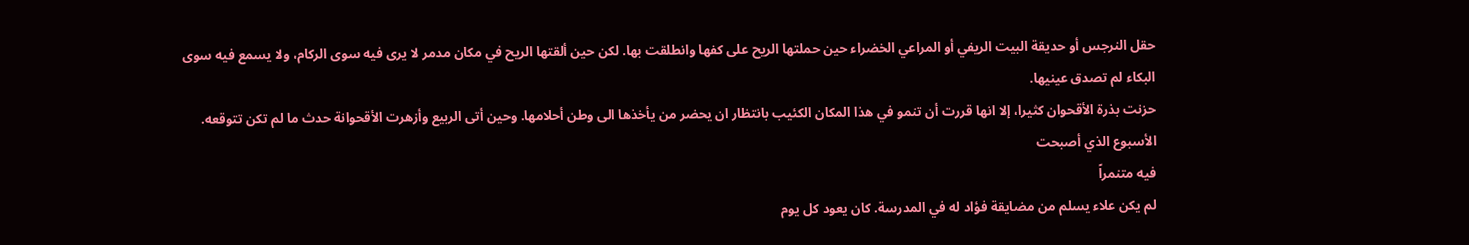حقل النرجس أو حديقة البيت الريفي أو المراعي الخضراء حين حملتها الريح على كفها وانطلقت بها. لكن حين ألقتها الريح في مكان مدمر لا يرى فيه سوى الركام، ولا يسمع فيه سوى البكاء لم تصدق عينيها.
حزنت بذرة الأقحوان كثيرا، إلا انها قررت أن تنمو في هذا المكان الكئيب بانتظار ان يحضر من يأخذها الى وطن أحلامها. وحين أتى الربيع وأزهرت الأقحوانة حدث ما لم تكن تتوقعه.
الأسبوع الذي أصبحت
فيه متنمراً
لم يكن علاء يسلم من مضايقة فؤاد له في المدرسة. كان يعود كل يوم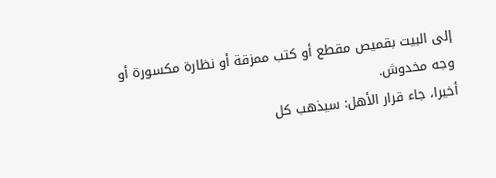إلى البيت بقميص مقطع أو كتب ممزقة أو نظارة مكسورة أو وجه مخدوش.
أخيرا، جاء قرار الأهل: سيذهب كل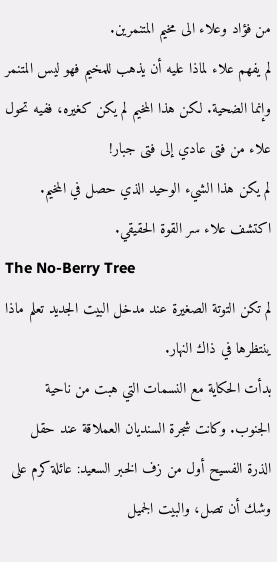من فؤاد وعلاء الى مخيم المتنمرين.
لم يفهم علاء لماذا عليه أن يذهب للمخيم فهو ليس المتنمر وإنما الضحية. لكن هذا المخيم لم يكن كغيره، ففيه تحول علاء من فتى عادي إلى فتى جبار!
لم يكن هذا الشيء الوحيد الذي حصل في المخيم. اكتشف علاء سر القوة الحقيقي.
The No-Berry Tree
لم تكن التوتة الصغيرة عند مدخل البيت الجديد تعلم ماذا ينتظرها في ذاك النهار.
بدأت الحكاية مع النسمات التي هبت من ناحية الجنوب. وكانت شجرة السنديان العملاقة عند حقل الذرة الفسيح أول من زف الخبر السعيد: عائلة كرم على وشك أن تصل، والبيت الجميل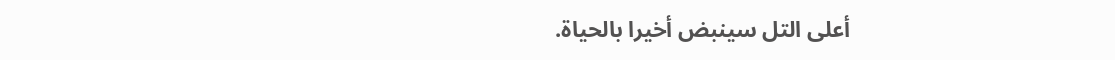أعلى التل سينبض أخيرا بالحياة.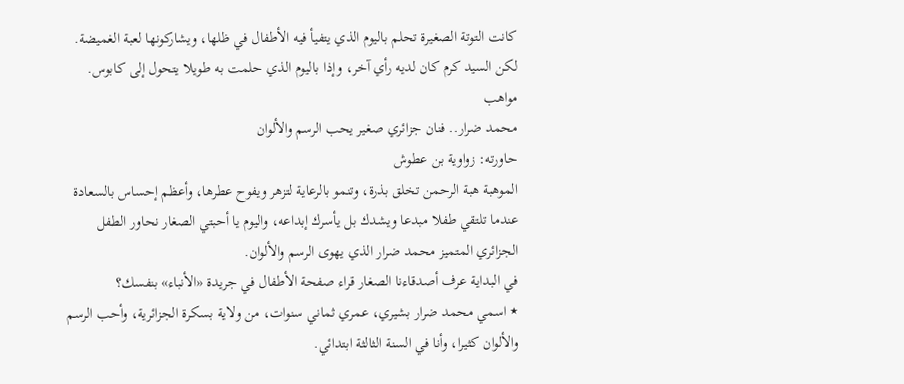كانت التوتة الصغيرة تحلم باليوم الذي يتفيأ فيه الأطفال في ظلها، ويشاركونها لعبة الغميضة. لكن السيد كرم كان لديه رأي آخر، وإذا باليوم الذي حلمت به طويلا يتحول إلى كابوس.
مواهب
محمد ضرار.. فنان جزائري صغير يحب الرسم والألوان
حاورته: زواوية بن عطوش
الموهبة هبة الرحمن تخلق بذرة، وتنمو بالرعاية لتزهر ويفوح عطرها، وأعظم إحساس بالسعادة عندما تلتقي طفلا مبدعا ويشدك بل يأسرك إبداعه، واليوم يا أحبتي الصغار نحاور الطفل الجزائري المتميز محمد ضرار الذي يهوى الرسم والألوان.
في البداية عرف أصدقاءنا الصغار قراء صفحة الأطفال في جريدة «الأنباء» بنفسك؟
٭ اسمي محمد ضرار بشيري، عمري ثماني سنوات، من ولاية بسكرة الجزائرية، وأحب الرسم والألوان كثيرا، وأنا في السنة الثالثة ابتدائي.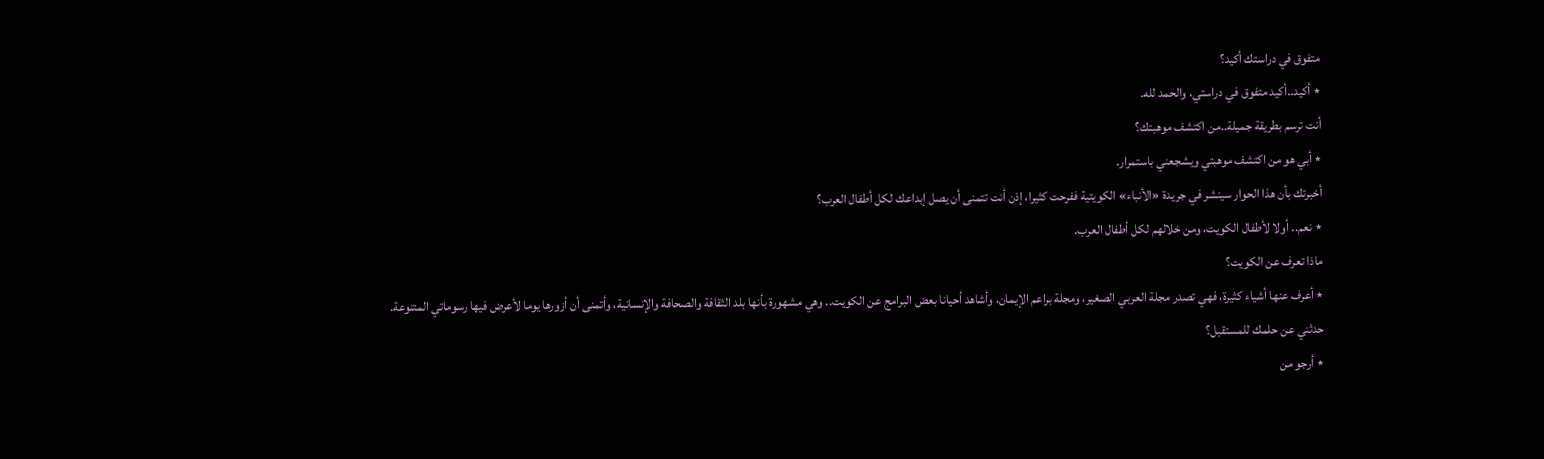متفوق في دراستك أكيد؟
٭ أكيد..أكيد متفوق في دراستي، والحمد لله.
أنت ترسم بطريقة جميلة..من اكتشف موهبتك؟
٭ أبي هو من اكتشف موهبتي ويشجعني باستمرار.
أخبرتك بأن هذا الحوار سينشر في جريدة «الأنباء» الكويتية ففرحت كثيرا، إذن أنت تتمنى أن يصل إبداعك لكل أطفال العرب؟
٭ نعم.. أولا لأطفال الكويت، ومن خلالهم لكل أطفال العرب.
ماذا تعرف عن الكويت؟
٭ أعرف عنها أشياء كثيرة، فهي تصدر مجلة العربي الصغير، ومجلة براعم الإيمان، وأشاهد أحيانا بعض البرامج عن الكويت.. وهي مشهورة بأنها بلد الثقافة والصحافة والإنسانية، وأتمنى أن أزورها يوما لأعرض فيها رسوماتي المتنوعة.
حدثني عن حلمك للمستقبل؟
٭ أرجو من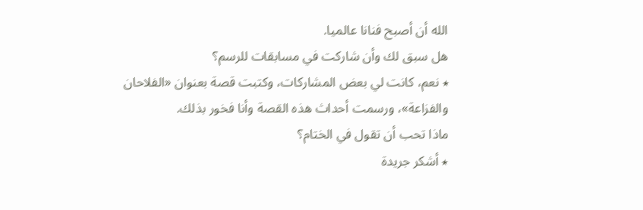الله أن أصبح فنانا عالميا.
هل سبق لك وأن شاركت في مسابقات للرسم؟
٭ نعم، كانت لي بعض المشاركات، وكتبت قصة بعنوان «الفلاحان والفزاعة»، ورسمت أحداث هذه القصة وأنا فخور بذلك.
ماذا تحب أن تقول في الختام؟
٭ أشكر جريدة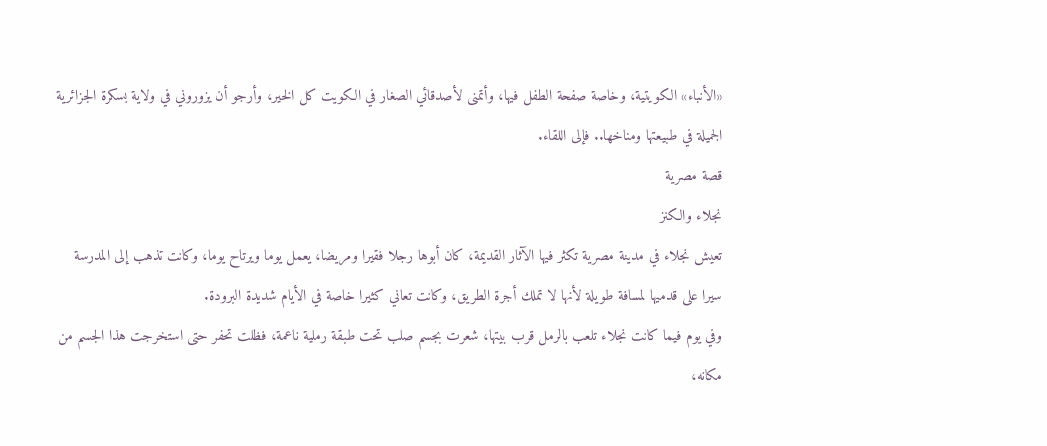«الأنباء» الكويتية، وخاصة صفحة الطفل فيها، وأتمنى لأصدقائي الصغار في الكويت كل الخير، وأرجو أن يزوروني في ولاية بسكرة الجزائرية الجميلة في طبيعتها ومناخها.. فإلى اللقاء.
قصة مصرية
نجلاء والكنز
تعيش نجلاء في مدينة مصرية تكثر فيها الآثار القديمة، كان أبوها رجلا فقيرا ومريضا، يعمل يوما ويرتاح يوما، وكانت تذهب إلى المدرسة سيرا على قدميها لمسافة طويلة لأنها لا تملك أجرة الطريق، وكانت تعاني كثيرا خاصة في الأيام شديدة البرودة.
وفي يوم فيما كانت نجلاء تلعب بالرمل قرب بيتها، شعرت بجسم صلب تحت طبقة رملية ناعمة، فظلت تحفر حتى استخرجت هذا الجسم من مكانه،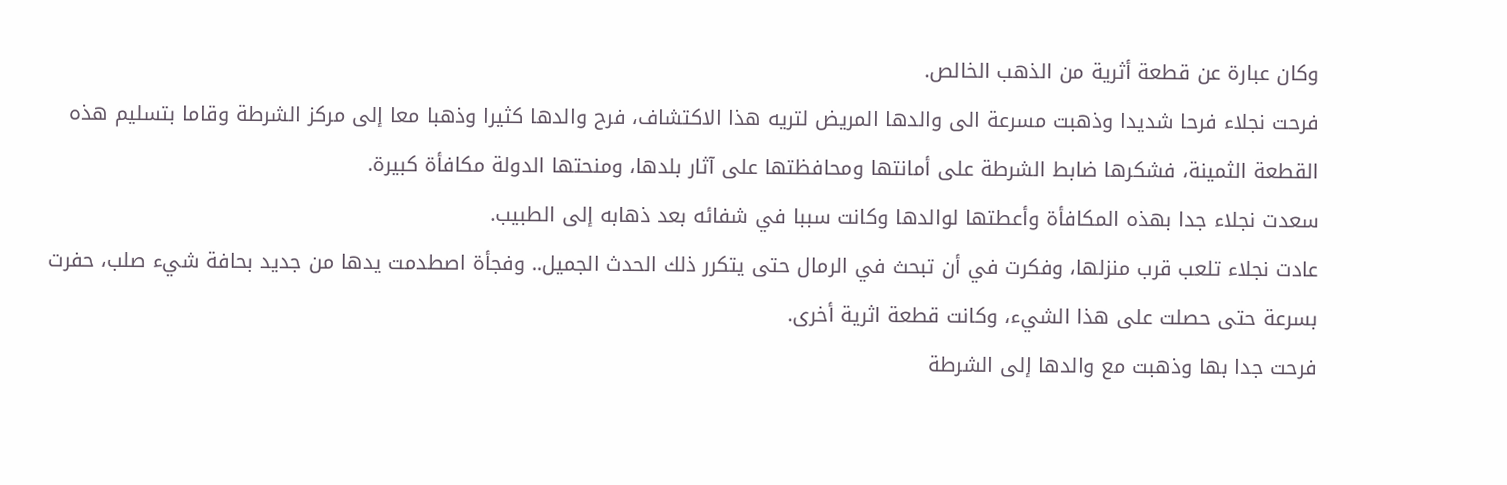وكان عبارة عن قطعة أثرية من الذهب الخالص.
فرحت نجلاء فرحا شديدا وذهبت مسرعة الى والدها المريض لتريه هذا الاكتشاف، فرح والدها كثيرا وذهبا معا إلى مركز الشرطة وقاما بتسليم هذه القطعة الثمينة، فشكرها ضابط الشرطة على أمانتها ومحافظتها على آثار بلدها، ومنحتها الدولة مكافأة كبيرة.
سعدت نجلاء جدا بهذه المكافأة وأعطتها لوالدها وكانت سببا في شفائه بعد ذهابه إلى الطبيب.
عادت نجلاء تلعب قرب منزلها، وفكرت في أن تبحث في الرمال حتى يتكرر ذلك الحدث الجميل.. وفجأة اصطدمت يدها من جديد بحافة شيء صلب، حفرت بسرعة حتى حصلت على هذا الشيء، وكانت قطعة اثرية أخرى.
فرحت جدا بها وذهبت مع والدها إلى الشرطة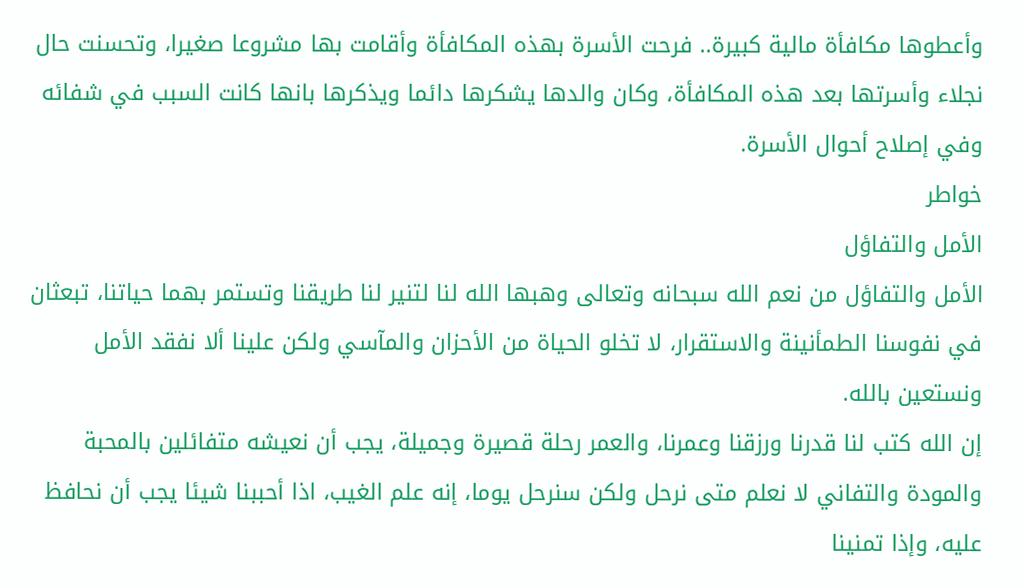وأعطوها مكافأة مالية كبيرة.. فرحت الأسرة بهذه المكافأة وأقامت بها مشروعا صغيرا، وتحسنت حال نجلاء وأسرتها بعد هذه المكافأة، وكان والدها يشكرها دائما ويذكرها بانها كانت السبب في شفائه وفي إصلاح أحوال الأسرة.
خواطر
الأمل والتفاؤل
الأمل والتفاؤل من نعم الله سبحانه وتعالى وهبها الله لنا لتنير لنا طريقنا وتستمر بهما حياتنا، تبعثان في نفوسنا الطمأنينة والاستقرار، لا تخلو الحياة من الأحزان والمآسي ولكن علينا ألا نفقد الأمل ونستعين بالله.
إن الله كتب لنا قدرنا ورزقنا وعمرنا، والعمر رحلة قصيرة وجميلة، يجب أن نعيشه متفائلين بالمحبة والمودة والتفاني لا نعلم متى نرحل ولكن سنرحل يوما، إنه علم الغيب، اذا أحببنا شيئا يجب أن نحافظ عليه، وإذا تمنينا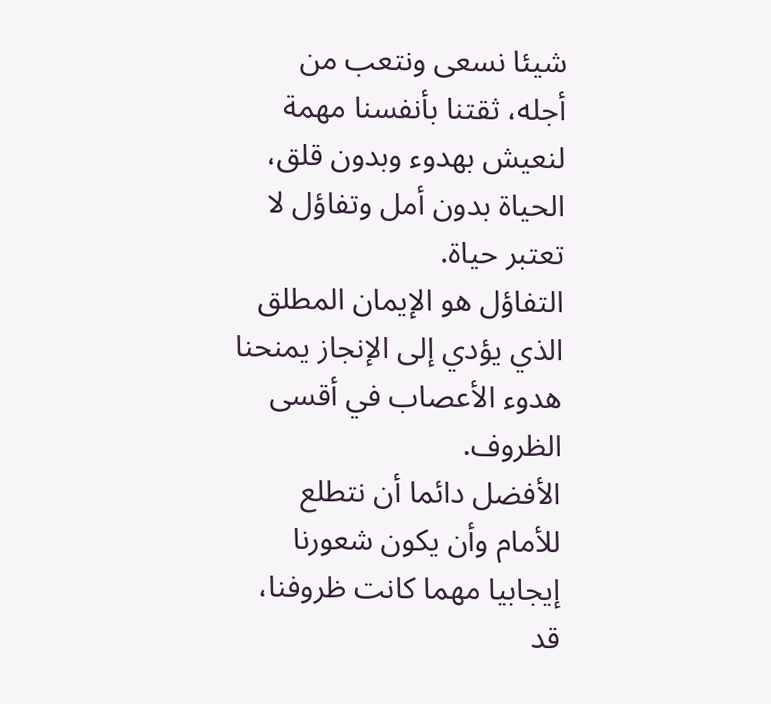شيئا نسعى ونتعب من أجله، ثقتنا بأنفسنا مهمة لنعيش بهدوء وبدون قلق، الحياة بدون أمل وتفاؤل لا تعتبر حياة.
التفاؤل هو الإيمان المطلق الذي يؤدي إلى الإنجاز يمنحنا هدوء الأعصاب في أقسى الظروف.
الأفضل دائما أن نتطلع للأمام وأن يكون شعورنا إيجابيا مهما كانت ظروفنا، قد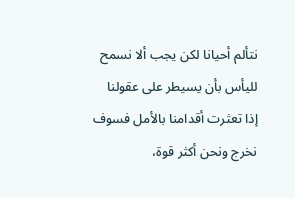نتألم أحيانا لكن يجب ألا نسمح لليأس بأن يسيطر على عقولنا إذا تعثرت أقدامنا بالأمل فسوف نخرج ونحن أكثر قوة،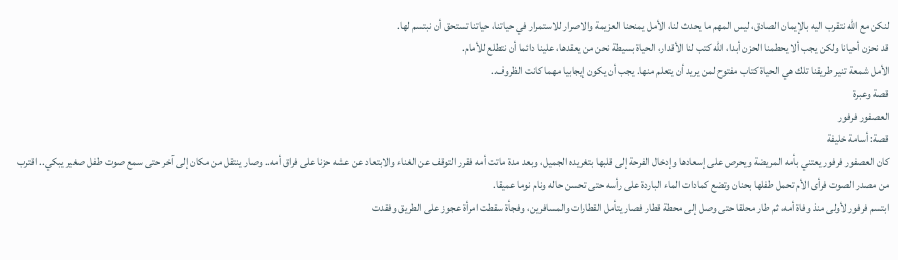لنكن مع الله نتقرب اليه بالإيمان الصادق، ليس المهم ما يحدث لنا، الأمل يمنحنا العزيمة والاصرار للاستمرار في حياتنا، حياتنا تستحق أن نبتسم لها.
قد نحزن أحيانا ولكن يجب ألا يحطمنا الحزن أبدا، الله كتب لنا الأقدار، الحياة بسيطة نحن من يعقدها، علينا دائما أن نتطلع للأمام.
الأمل شمعة تنير طريقنا تلك هي الحياة كتاب مفتوح لمن يريد أن يتعلم منها. يجب أن يكون إيجابيا مهما كانت الظروف..
قصة وعبرة
العصفور فرفور
قصة: أسامة خليفة
كان العصفور فرفور يعتني بأمه المريضة ويحرص على إسعادها وإدخال الفرحة إلى قلبها بتغريده الجميل، وبعد مدة ماتت أمه فقرر التوقف عن الغناء والابتعاد عن عشه حزنا على فراق أمه.. وصار ينتقل من مكان إلى آخر حتى سمع صوت طفل صغير يبكي.. اقترب من مصدر الصوت فرأى الأم تحمل طفلها بحنان وتضع كمادات الماء الباردة على رأسه حتى تحسن حاله ونام نوما عميقا.
ابتسم فرفور لأولى منذ وفاة أمه، ثم طار محلقا حتى وصل إلى محطة قطار فصار يتأمل القطارات والمسافرين، وفجأة سقطت امرأة عجوز على الطريق وفقدت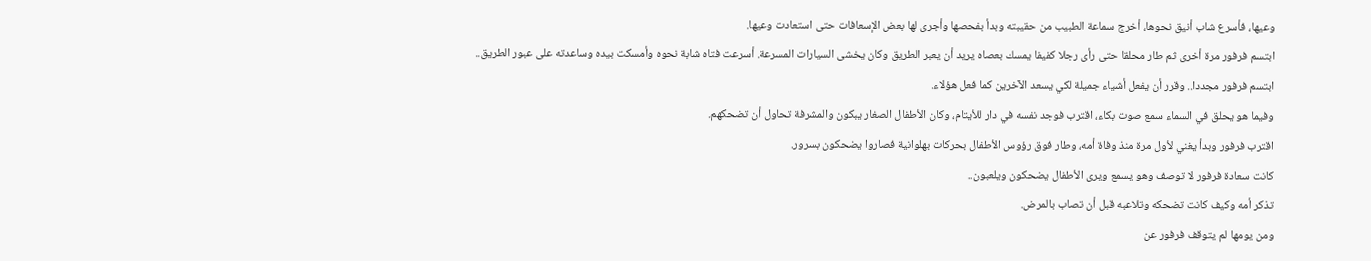وعيها، فأسرع شاب أنيق نحوها، أخرج سماعة الطبيب من حقيبته وبدأ بفحصها وأجرى لها بعض الإسعافات حتى استعادت وعيها.
ابتسم فرفور مرة أخرى ثم طار محلقا حتى رأى رجلا كفيفا يمسك بعصاه يريد أن يعبر الطريق وكان يخشى السيارات المسرعة. أسرعت فتاه شابة نحوه وأمسكت بيده وساعدته على عبور الطريق..
ابتسم فرفور مجددا.. وقرر أن يفعل أشياء جميلة لكي يسعد الآخرين كما فعل هؤلاء.
وفيما هو يحلق في السماء سمع صوت بكاء، اقترب فوجد نفسه في دار للأيتام، وكان الأطفال الصغار يبكون والمشرفة تحاول أن تضحكهم.
اقترب فرفور وبدأ يغني لأول مرة منذ وفاة أمه، وطار فوق رؤوس الأطفال بحركات بهلوانية فصاروا يضحكون بسرور.
كانت سعادة فرفور لا توصف وهو يسمع ويرى الأطفال يضحكون ويلعبون..
تذكر أمه وكيف كانت تضحكه وتلاعبه قبل أن تصاب بالمرض.
ومن يومها لم يتوقف فرفور عن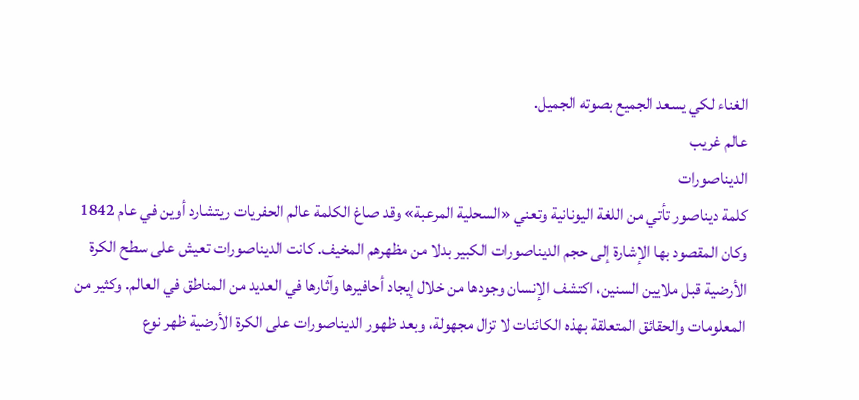الغناء لكي يسعد الجميع بصوته الجميل.
عالم غريب
الديناصورات
كلمة ديناصور تأتي من اللغة اليونانية وتعني «السحلية المرعبة» وقد صاغ الكلمة عالم الحفريات ريتشارد أوين في عام 1842 وكان المقصود بها الإشارة إلى حجم الديناصورات الكبير بدلا من مظهرهم المخيف. كانت الديناصورات تعيش على سطح الكرة الأرضية قبل ملايين السنين، اكتشف الإنسان وجودها من خلال إيجاد أحافيرها وآثارها في العديد من المناطق في العالم. وكثير من المعلومات والحقائق المتعلقة بهذه الكائنات لا تزال مجهولة، وبعد ظهور الديناصورات على الكرة الأرضية ظهر نوع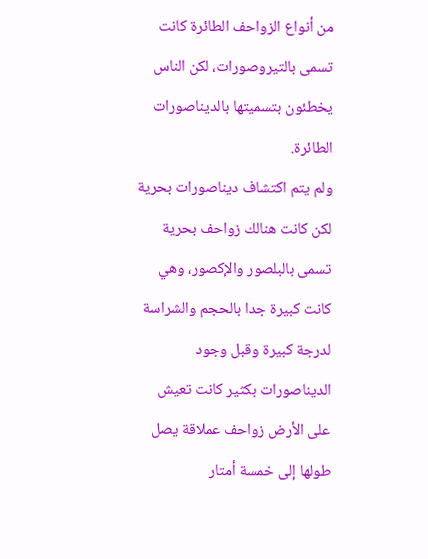من أنواع الزواحف الطائرة كانت تسمى بالتيروصورات، لكن الناس يخطئون بتسميتها بالديناصورات الطائرة.
ولم يتم اكتشاف ديناصورات بحرية لكن كانت هنالك زواحف بحرية تسمى بالبلصور والإكصور، وهي كانت كبيرة جدا بالحجم والشراسة لدرجة كبيرة وقبل وجود الديناصورات بكثير كانت تعيش على الأرض زواحف عملاقة يصل طولها إلى خمسة أمتار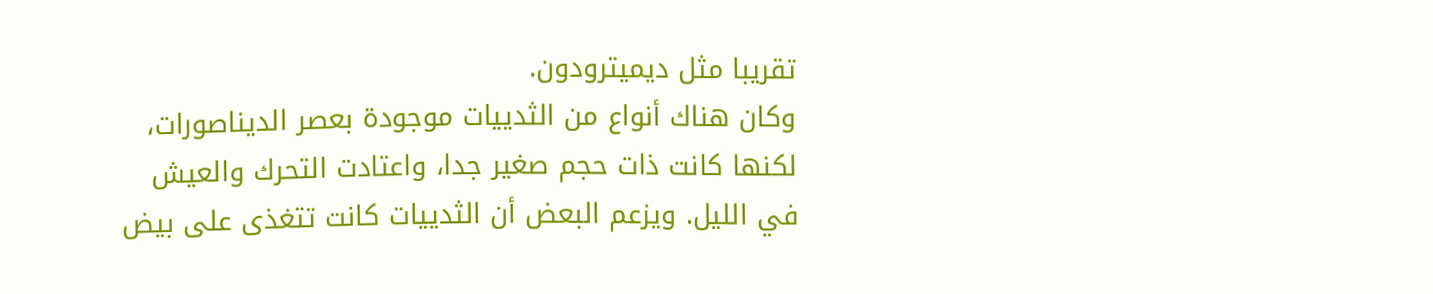تقريبا مثل ديميترودون.
وكان هناك أنواع من الثدييات موجودة بعصر الديناصورات، لكنها كانت ذات حجم صغير جدا، واعتادت التحرك والعيش في الليل. ويزعم البعض أن الثدييات كانت تتغذى على بيض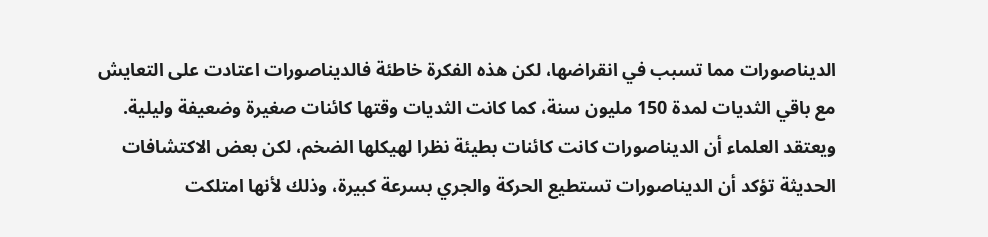الديناصورات مما تسبب في انقراضها، لكن هذه الفكرة خاطئة فالديناصورات اعتادت على التعايش مع باقي الثديات لمدة 150 مليون سنة، كما كانت الثديات وقتها كائنات صغيرة وضعيفة وليلية. ويعتقد العلماء أن الديناصورات كانت كائنات بطيئة نظرا لهيكلها الضخم، لكن بعض الاكتشافات الحديثة تؤكد أن الديناصورات تستطيع الحركة والجري بسرعة كبيرة، وذلك لأنها امتلكت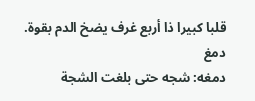قلبا كبيرا ذا أربع غرف يضخ الدم بقوة.
دمغ
دمغه: شجه حتى بلغت الشجة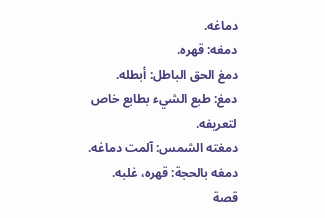دماغه.
دمغه: قهره.
دمغ الحق الباطل: أبطله.
دمغ: طبع الشيء بطابع خاص لتعريفه.
دمغته الشمس: آلمت دماغه.
دمغه بالحجة: قهره، غلبه.
قصة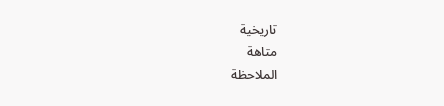تاريخية
متاهة
الملاحظة